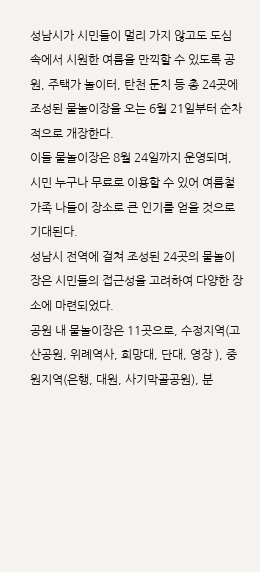성남시가 시민들이 멀리 가지 않고도 도심 속에서 시원한 여름을 만끽할 수 있도록 공원, 주택가 놀이터, 탄천 둔치 등 총 24곳에 조성된 물놀이장을 오는 6월 21일부터 순차적으로 개장한다.
이들 물놀이장은 8월 24일까지 운영되며, 시민 누구나 무료로 이용할 수 있어 여름철 가족 나들이 장소로 큰 인기를 얻을 것으로 기대된다.
성남시 전역에 걸쳐 조성된 24곳의 물놀이장은 시민들의 접근성을 고려하여 다양한 장소에 마련되었다.
공원 내 물놀이장은 11곳으로, 수정지역(고산공원, 위례역사, 희망대, 단대, 영장 ), 중원지역(은행, 대원, 사기막골공원), 분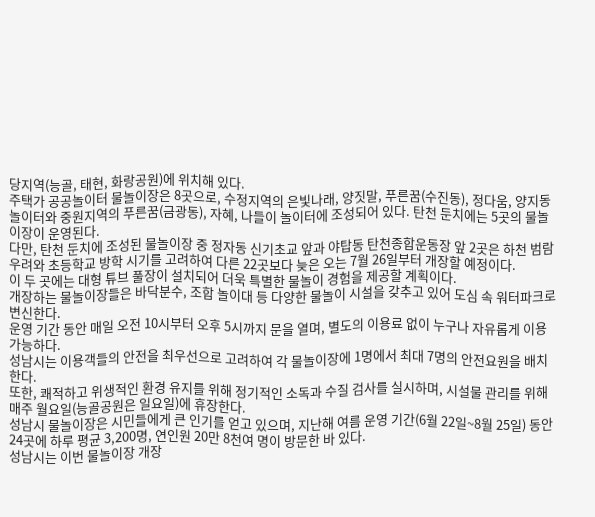당지역(능골, 태현, 화랑공원)에 위치해 있다.
주택가 공공놀이터 물놀이장은 8곳으로, 수정지역의 은빛나래, 양짓말, 푸른꿈(수진동), 정다움, 양지동 놀이터와 중원지역의 푸른꿈(금광동), 자혜, 나들이 놀이터에 조성되어 있다. 탄천 둔치에는 5곳의 물놀이장이 운영된다.
다만, 탄천 둔치에 조성된 물놀이장 중 정자동 신기초교 앞과 야탑동 탄천종합운동장 앞 2곳은 하천 범람 우려와 초등학교 방학 시기를 고려하여 다른 22곳보다 늦은 오는 7월 26일부터 개장할 예정이다.
이 두 곳에는 대형 튜브 풀장이 설치되어 더욱 특별한 물놀이 경험을 제공할 계획이다.
개장하는 물놀이장들은 바닥분수, 조합 놀이대 등 다양한 물놀이 시설을 갖추고 있어 도심 속 워터파크로 변신한다.
운영 기간 동안 매일 오전 10시부터 오후 5시까지 문을 열며, 별도의 이용료 없이 누구나 자유롭게 이용 가능하다.
성남시는 이용객들의 안전을 최우선으로 고려하여 각 물놀이장에 1명에서 최대 7명의 안전요원을 배치한다.
또한, 쾌적하고 위생적인 환경 유지를 위해 정기적인 소독과 수질 검사를 실시하며, 시설물 관리를 위해 매주 월요일(능골공원은 일요일)에 휴장한다.
성남시 물놀이장은 시민들에게 큰 인기를 얻고 있으며, 지난해 여름 운영 기간(6월 22일~8월 25일) 동안 24곳에 하루 평균 3,200명, 연인원 20만 8천여 명이 방문한 바 있다.
성남시는 이번 물놀이장 개장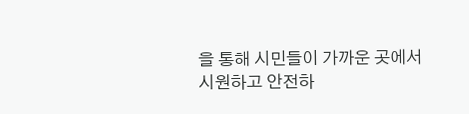을 통해 시민들이 가까운 곳에서 시원하고 안전하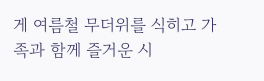게 여름철 무더위를 식히고 가족과 함께 즐거운 시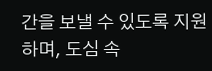간을 보낼 수 있도록 지원하며, 도심 속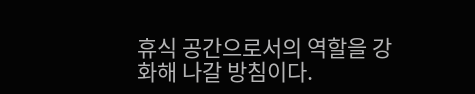휴식 공간으로서의 역할을 강화해 나갈 방침이다.